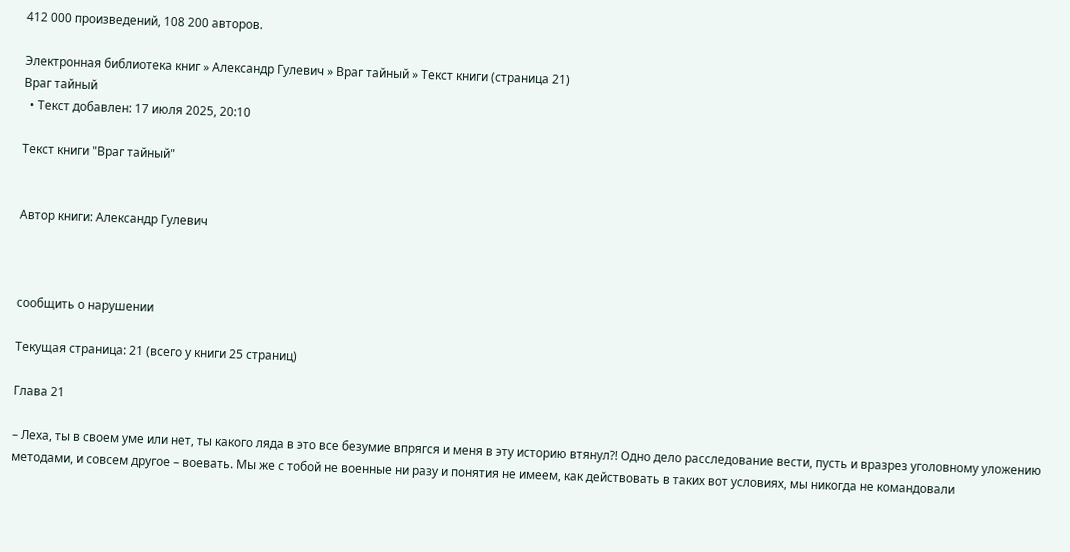412 000 произведений, 108 200 авторов.

Электронная библиотека книг » Александр Гулевич » Враг тайный » Текст книги (страница 21)
Враг тайный
  • Текст добавлен: 17 июля 2025, 20:10

Текст книги "Враг тайный"


Автор книги: Александр Гулевич



сообщить о нарушении

Текущая страница: 21 (всего у книги 25 страниц)

Глава 21

– Леха, ты в своем уме или нет, ты какого ляда в это все безумие впрягся и меня в эту историю втянул?! Одно дело расследование вести, пусть и вразрез уголовному уложению методами, и совсем другое – воевать. Мы же с тобой не военные ни разу и понятия не имеем, как действовать в таких вот условиях, мы никогда не командовали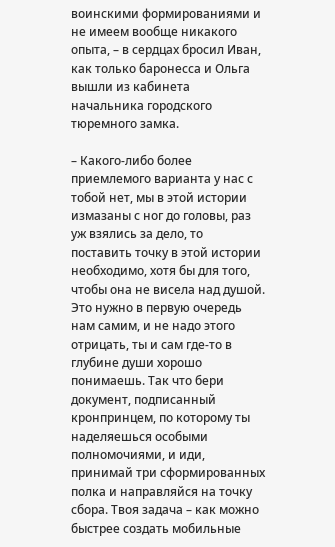воинскими формированиями и не имеем вообще никакого опыта, – в сердцах бросил Иван, как только баронесса и Ольга вышли из кабинета начальника городского тюремного замка.

– Какого-либо более приемлемого варианта у нас с тобой нет, мы в этой истории измазаны с ног до головы, раз уж взялись за дело, то поставить точку в этой истории необходимо, хотя бы для того, чтобы она не висела над душой. Это нужно в первую очередь нам самим, и не надо этого отрицать, ты и сам где-то в глубине души хорошо понимаешь. Так что бери документ, подписанный кронпринцем, по которому ты наделяешься особыми полномочиями, и иди, принимай три сформированных полка и направляйся на точку сбора. Твоя задача – как можно быстрее создать мобильные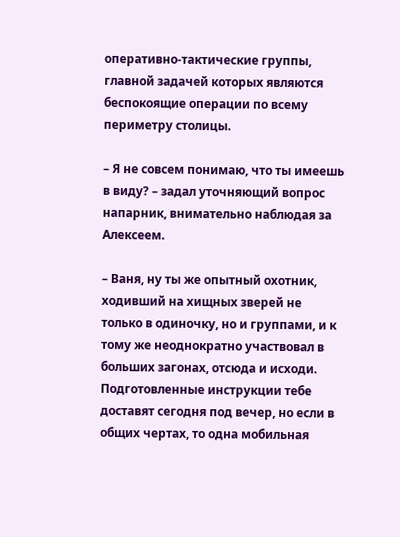оперативно-тактические группы, главной задачей которых являются беспокоящие операции по всему периметру столицы.

– Я не совсем понимаю, что ты имеешь в виду? – задал уточняющий вопрос напарник, внимательно наблюдая за Алексеем.

– Ваня, ну ты же опытный охотник, ходивший на хищных зверей не только в одиночку, но и группами, и к тому же неоднократно участвовал в больших загонах, отсюда и исходи. Подготовленные инструкции тебе доставят сегодня под вечер, но если в общих чертах, то одна мобильная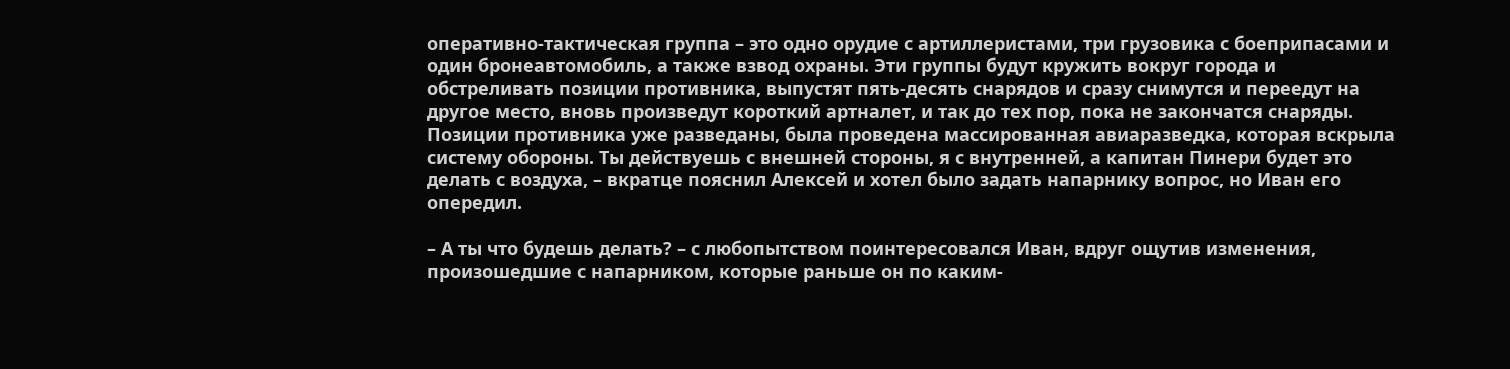оперативно-тактическая группа – это одно орудие с артиллеристами, три грузовика с боеприпасами и один бронеавтомобиль, а также взвод охраны. Эти группы будут кружить вокруг города и обстреливать позиции противника, выпустят пять-десять снарядов и сразу снимутся и переедут на другое место, вновь произведут короткий артналет, и так до тех пор, пока не закончатся снаряды. Позиции противника уже разведаны, была проведена массированная авиаразведка, которая вскрыла систему обороны. Ты действуешь с внешней стороны, я с внутренней, а капитан Пинери будет это делать с воздуха, – вкратце пояснил Алексей и хотел было задать напарнику вопрос, но Иван его опередил.

– А ты что будешь делать? – с любопытством поинтересовался Иван, вдруг ощутив изменения, произошедшие с напарником, которые раньше он по каким-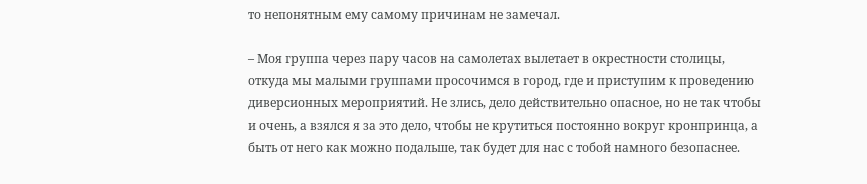то непонятным ему самому причинам не замечал.

– Моя группа через пару часов на самолетах вылетает в окрестности столицы, откуда мы малыми группами просочимся в город, где и приступим к проведению диверсионных мероприятий. Не злись, дело действительно опасное, но не так чтобы и очень, а взялся я за это дело, чтобы не крутиться постоянно вокруг кронпринца, а быть от него как можно подальше, так будет для нас с тобой намного безопаснее.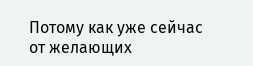Потому как уже сейчас от желающих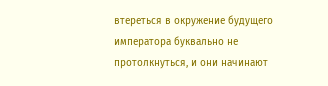втереться в окружение будущего императора буквально не протолкнуться, и они начинают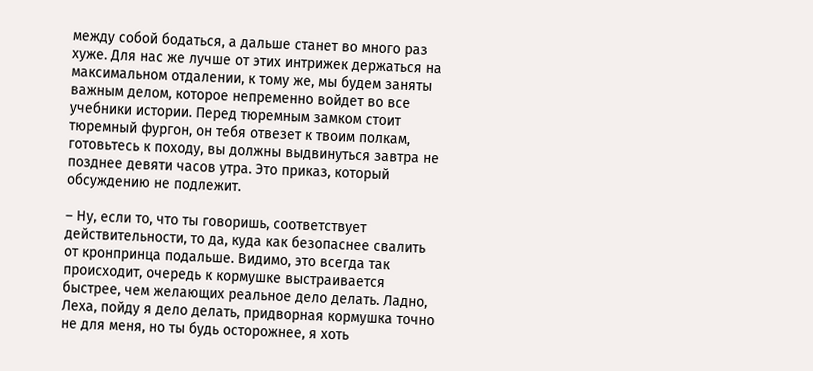между собой бодаться, а дальше станет во много раз хуже. Для нас же лучше от этих интрижек держаться на максимальном отдалении, к тому же, мы будем заняты важным делом, которое непременно войдет во все учебники истории. Перед тюремным замком стоит тюремный фургон, он тебя отвезет к твоим полкам, готовьтесь к походу, вы должны выдвинуться завтра не позднее девяти часов утра. Это приказ, который обсуждению не подлежит.

– Ну, если то, что ты говоришь, соответствует действительности, то да, куда как безопаснее свалить от кронпринца подальше. Видимо, это всегда так происходит, очередь к кормушке выстраивается быстрее, чем желающих реальное дело делать. Ладно, Леха, пойду я дело делать, придворная кормушка точно не для меня, но ты будь осторожнее, я хоть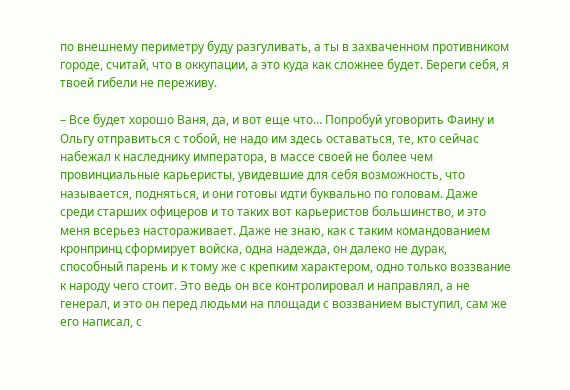по внешнему периметру буду разгуливать, а ты в захваченном противником городе, считай, что в оккупации, а это куда как сложнее будет. Береги себя, я твоей гибели не переживу.

– Все будет хорошо Ваня, да, и вот еще что… Попробуй уговорить Фаину и Ольгу отправиться с тобой, не надо им здесь оставаться, те, кто сейчас набежал к наследнику императора, в массе своей не более чем провинциальные карьеристы, увидевшие для себя возможность, что называется, подняться, и они готовы идти буквально по головам. Даже среди старших офицеров и то таких вот карьеристов большинство, и это меня всерьез настораживает. Даже не знаю, как с таким командованием кронпринц сформирует войска, одна надежда, он далеко не дурак, способный парень и к тому же с крепким характером, одно только воззвание к народу чего стоит. Это ведь он все контролировал и направлял, а не генерал, и это он перед людьми на площади с воззванием выступил, сам же его написал, с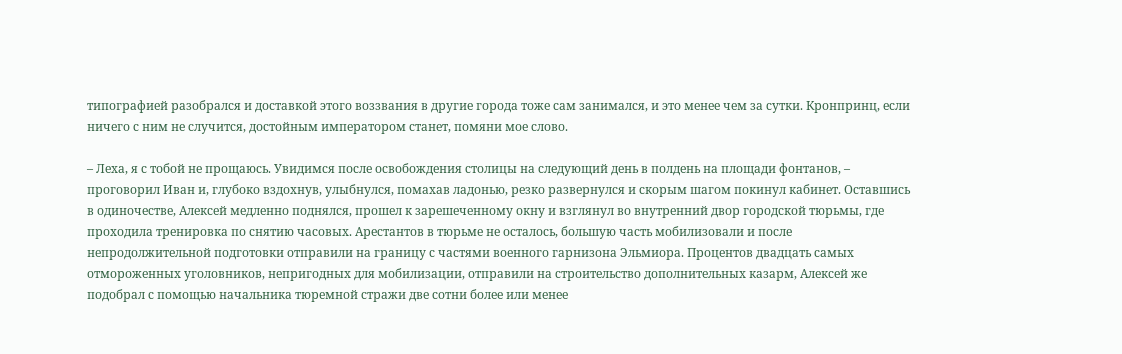типографией разобрался и доставкой этого воззвания в другие города тоже сам занимался, и это менее чем за сутки. Кронпринц, если ничего с ним не случится, достойным императором станет, помяни мое слово.

– Леха, я с тобой не прощаюсь. Увидимся после освобождения столицы на следующий день в полдень на площади фонтанов, – проговорил Иван и, глубоко вздохнув, улыбнулся, помахав ладонью, резко развернулся и скорым шагом покинул кабинет. Оставшись в одиночестве, Алексей медленно поднялся, прошел к зарешеченному окну и взглянул во внутренний двор городской тюрьмы, где проходила тренировка по снятию часовых. Арестантов в тюрьме не осталось, большую часть мобилизовали и после непродолжительной подготовки отправили на границу с частями военного гарнизона Эльмиора. Процентов двадцать самых отмороженных уголовников, непригодных для мобилизации, отправили на строительство дополнительных казарм, Алексей же подобрал с помощью начальника тюремной стражи две сотни более или менее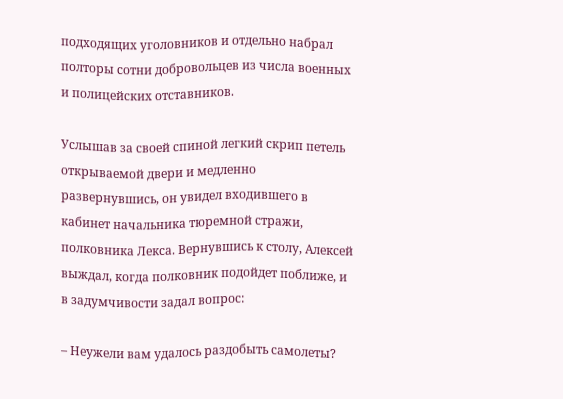подходящих уголовников и отдельно набрал полторы сотни добровольцев из числа военных и полицейских отставников.

Услышав за своей спиной легкий скрип петель открываемой двери и медленно развернувшись, он увидел входившего в кабинет начальника тюремной стражи, полковника Лекса. Вернувшись к столу, Алексей выждал, когда полковник подойдет поближе, и в задумчивости задал вопрос:

– Неужели вам удалось раздобыть самолеты?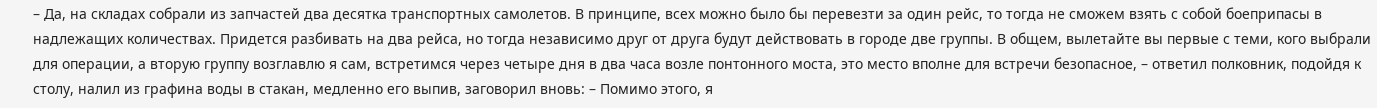– Да, на складах собрали из запчастей два десятка транспортных самолетов. В принципе, всех можно было бы перевезти за один рейс, то тогда не сможем взять с собой боеприпасы в надлежащих количествах. Придется разбивать на два рейса, но тогда независимо друг от друга будут действовать в городе две группы. В общем, вылетайте вы первые с теми, кого выбрали для операции, а вторую группу возглавлю я сам, встретимся через четыре дня в два часа возле понтонного моста, это место вполне для встречи безопасное, – ответил полковник, подойдя к столу, налил из графина воды в стакан, медленно его выпив, заговорил вновь: – Помимо этого, я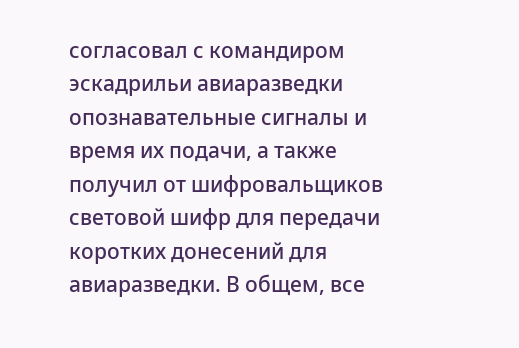согласовал с командиром эскадрильи авиаразведки опознавательные сигналы и время их подачи, а также получил от шифровальщиков световой шифр для передачи коротких донесений для авиаразведки. В общем, все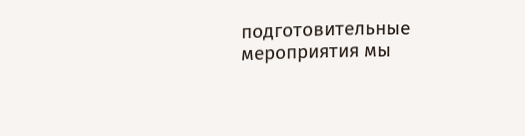подготовительные мероприятия мы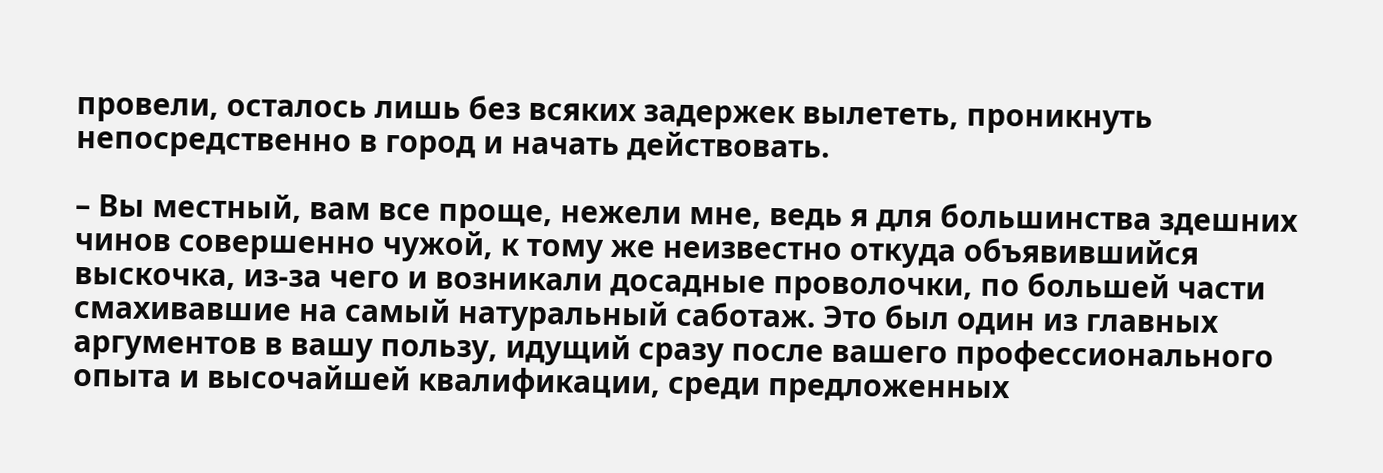провели, осталось лишь без всяких задержек вылететь, проникнуть непосредственно в город и начать действовать.

– Вы местный, вам все проще, нежели мне, ведь я для большинства здешних чинов совершенно чужой, к тому же неизвестно откуда объявившийся выскочка, из-за чего и возникали досадные проволочки, по большей части смахивавшие на самый натуральный саботаж. Это был один из главных аргументов в вашу пользу, идущий сразу после вашего профессионального опыта и высочайшей квалификации, среди предложенных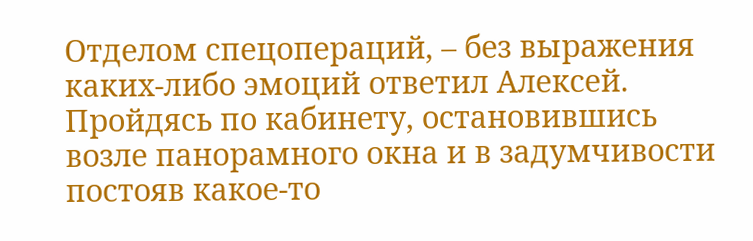Отделом спецопераций, – без выражения каких-либо эмоций ответил Алексей. Пройдясь по кабинету, остановившись возле панорамного окна и в задумчивости постояв какое-то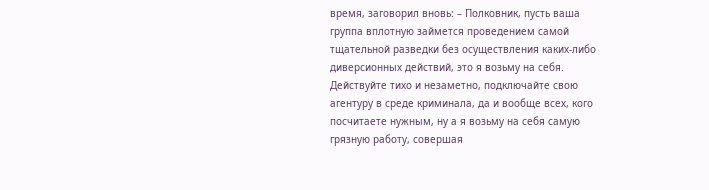время, заговорил вновь: – Полковник, пусть ваша группа вплотную займется проведением самой тщательной разведки без осуществления каких-либо диверсионных действий, это я возьму на себя. Действуйте тихо и незаметно, подключайте свою агентуру в среде криминала, да и вообще всех, кого посчитаете нужным, ну а я возьму на себя самую грязную работу, совершая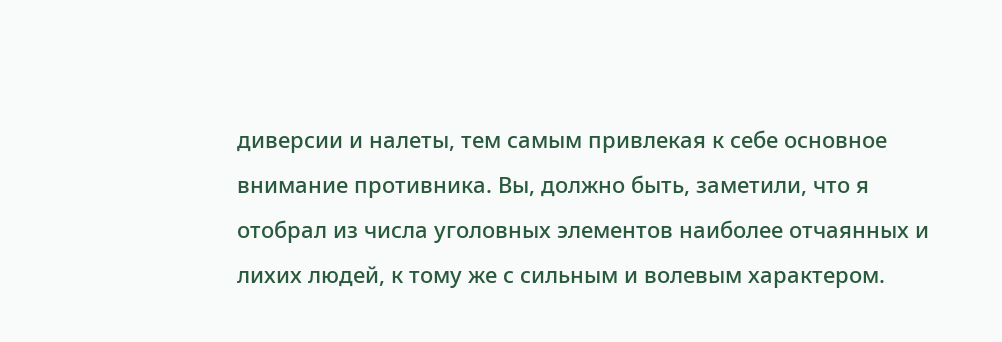диверсии и налеты, тем самым привлекая к себе основное внимание противника. Вы, должно быть, заметили, что я отобрал из числа уголовных элементов наиболее отчаянных и лихих людей, к тому же с сильным и волевым характером.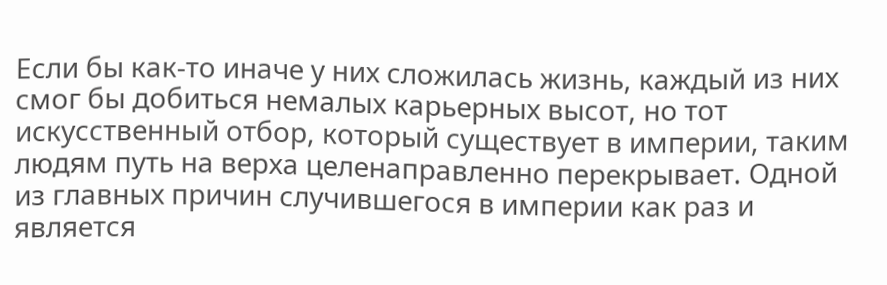Если бы как-то иначе у них сложилась жизнь, каждый из них смог бы добиться немалых карьерных высот, но тот искусственный отбор, который существует в империи, таким людям путь на верха целенаправленно перекрывает. Одной из главных причин случившегося в империи как раз и является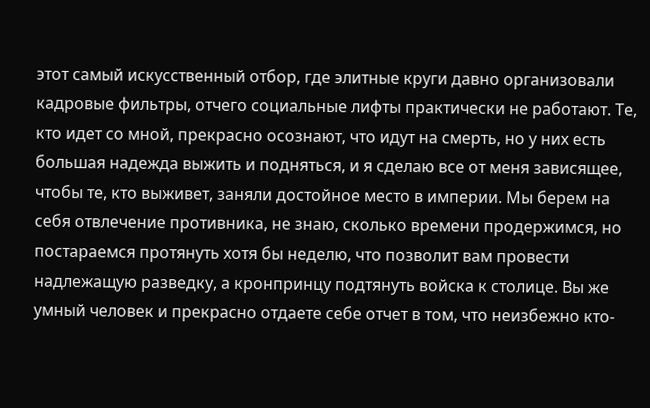этот самый искусственный отбор, где элитные круги давно организовали кадровые фильтры, отчего социальные лифты практически не работают. Те, кто идет со мной, прекрасно осознают, что идут на смерть, но у них есть большая надежда выжить и подняться, и я сделаю все от меня зависящее, чтобы те, кто выживет, заняли достойное место в империи. Мы берем на себя отвлечение противника, не знаю, сколько времени продержимся, но постараемся протянуть хотя бы неделю, что позволит вам провести надлежащую разведку, а кронпринцу подтянуть войска к столице. Вы же умный человек и прекрасно отдаете себе отчет в том, что неизбежно кто-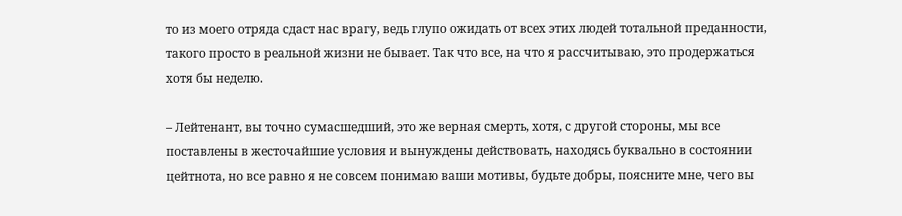то из моего отряда сдаст нас врагу, ведь глупо ожидать от всех этих людей тотальной преданности, такого просто в реальной жизни не бывает. Так что все, на что я рассчитываю, это продержаться хотя бы неделю.

– Лейтенант, вы точно сумасшедший, это же верная смерть, хотя, с другой стороны, мы все поставлены в жесточайшие условия и вынуждены действовать, находясь буквально в состоянии цейтнота, но все равно я не совсем понимаю ваши мотивы, будьте добры, поясните мне, чего вы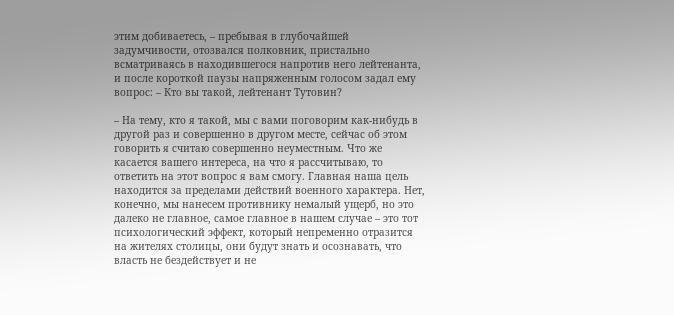этим добиваетесь, – пребывая в глубочайшей задумчивости, отозвался полковник, пристально всматриваясь в находившегося напротив него лейтенанта, и после короткой паузы напряженным голосом задал ему вопрос: – Кто вы такой, лейтенант Тутовин?

– На тему, кто я такой, мы с вами поговорим как-нибудь в другой раз и совершенно в другом месте, сейчас об этом говорить я считаю совершенно неуместным. Что же касается вашего интереса, на что я рассчитываю, то ответить на этот вопрос я вам смогу. Главная наша цель находится за пределами действий военного характера. Нет, конечно, мы нанесем противнику немалый ущерб, но это далеко не главное, самое главное в нашем случае – это тот психологический эффект, который непременно отразится на жителях столицы, они будут знать и осознавать, что власть не бездействует и не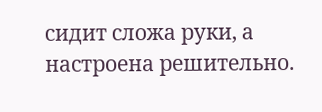сидит сложа руки, а настроена решительно.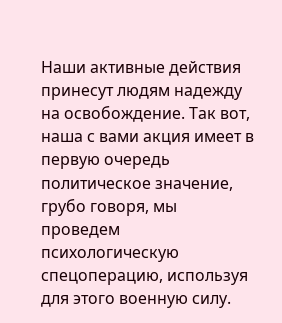Наши активные действия принесут людям надежду на освобождение. Так вот, наша с вами акция имеет в первую очередь политическое значение, грубо говоря, мы проведем психологическую спецоперацию, используя для этого военную силу.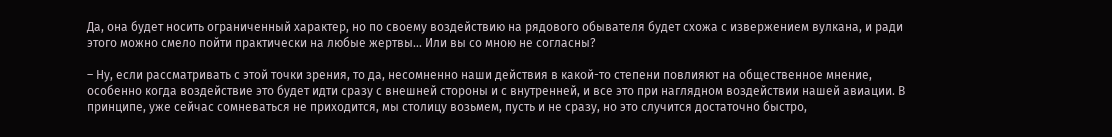Да, она будет носить ограниченный характер, но по своему воздействию на рядового обывателя будет схожа с извержением вулкана, и ради этого можно смело пойти практически на любые жертвы… Или вы со мною не согласны?

– Ну, если рассматривать с этой точки зрения, то да, несомненно наши действия в какой-то степени повлияют на общественное мнение, особенно когда воздействие это будет идти сразу с внешней стороны и с внутренней, и все это при наглядном воздействии нашей авиации. В принципе, уже сейчас сомневаться не приходится, мы столицу возьмем, пусть и не сразу, но это случится достаточно быстро,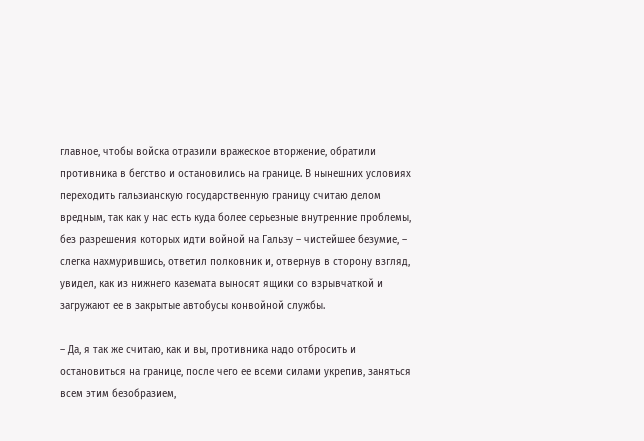главное, чтобы войска отразили вражеское вторжение, обратили противника в бегство и остановились на границе. В нынешних условиях переходить гальзианскую государственную границу считаю делом вредным, так как у нас есть куда более серьезные внутренние проблемы, без разрешения которых идти войной на Гальзу – чистейшее безумие, – слегка нахмурившись, ответил полковник и, отвернув в сторону взгляд, увидел, как из нижнего каземата выносят ящики со взрывчаткой и загружают ее в закрытые автобусы конвойной службы.

– Да, я так же считаю, как и вы, противника надо отбросить и остановиться на границе, после чего ее всеми силами укрепив, заняться всем этим безобразием,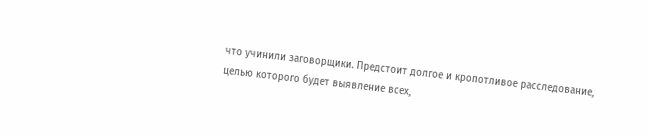что учинили заговорщики. Предстоит долгое и кропотливое расследование, целью которого будет выявление всех,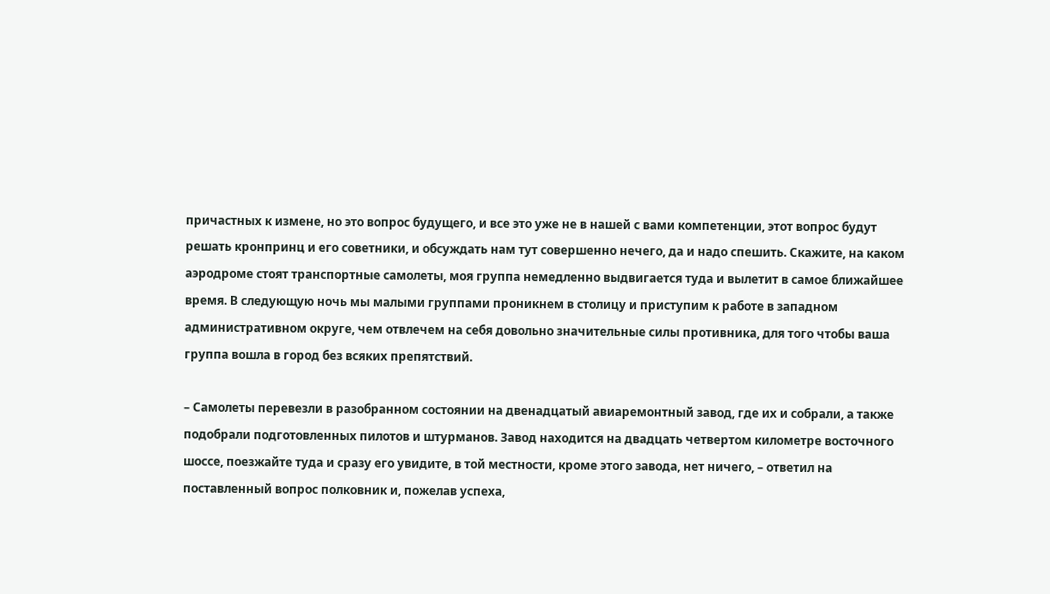причастных к измене, но это вопрос будущего, и все это уже не в нашей с вами компетенции, этот вопрос будут решать кронпринц и его советники, и обсуждать нам тут совершенно нечего, да и надо спешить. Скажите, на каком аэродроме стоят транспортные самолеты, моя группа немедленно выдвигается туда и вылетит в самое ближайшее время. В следующую ночь мы малыми группами проникнем в столицу и приступим к работе в западном административном округе, чем отвлечем на себя довольно значительные силы противника, для того чтобы ваша группа вошла в город без всяких препятствий.

– Самолеты перевезли в разобранном состоянии на двенадцатый авиаремонтный завод, где их и собрали, а также подобрали подготовленных пилотов и штурманов. Завод находится на двадцать четвертом километре восточного шоссе, поезжайте туда и сразу его увидите, в той местности, кроме этого завода, нет ничего, – ответил на поставленный вопрос полковник и, пожелав успеха,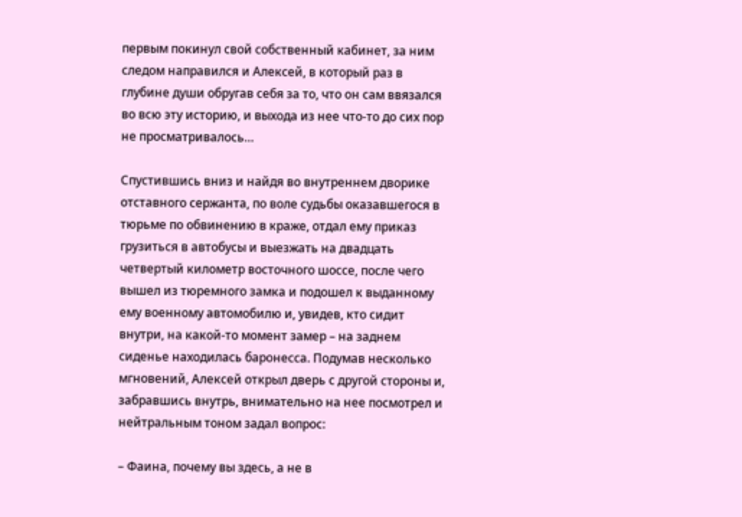первым покинул свой собственный кабинет, за ним следом направился и Алексей, в который раз в глубине души обругав себя за то, что он сам ввязался во всю эту историю, и выхода из нее что-то до сих пор не просматривалось…

Спустившись вниз и найдя во внутреннем дворике отставного сержанта, по воле судьбы оказавшегося в тюрьме по обвинению в краже, отдал ему приказ грузиться в автобусы и выезжать на двадцать четвертый километр восточного шоссе, после чего вышел из тюремного замка и подошел к выданному ему военному автомобилю и, увидев, кто сидит внутри, на какой-то момент замер – на заднем сиденье находилась баронесса. Подумав несколько мгновений, Алексей открыл дверь с другой стороны и, забравшись внутрь, внимательно на нее посмотрел и нейтральным тоном задал вопрос:

– Фаина, почему вы здесь, а не в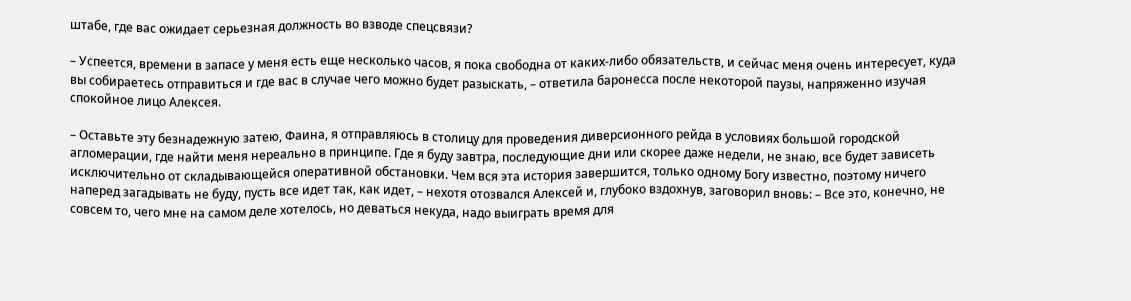штабе, где вас ожидает серьезная должность во взводе спецсвязи?

– Успеется, времени в запасе у меня есть еще несколько часов, я пока свободна от каких-либо обязательств, и сейчас меня очень интересует, куда вы собираетесь отправиться и где вас в случае чего можно будет разыскать, – ответила баронесса после некоторой паузы, напряженно изучая спокойное лицо Алексея.

– Оставьте эту безнадежную затею, Фаина, я отправляюсь в столицу для проведения диверсионного рейда в условиях большой городской агломерации, где найти меня нереально в принципе. Где я буду завтра, последующие дни или скорее даже недели, не знаю, все будет зависеть исключительно от складывающейся оперативной обстановки. Чем вся эта история завершится, только одному Богу известно, поэтому ничего наперед загадывать не буду, пусть все идет так, как идет, – нехотя отозвался Алексей и, глубоко вздохнув, заговорил вновь: – Все это, конечно, не совсем то, чего мне на самом деле хотелось, но деваться некуда, надо выиграть время для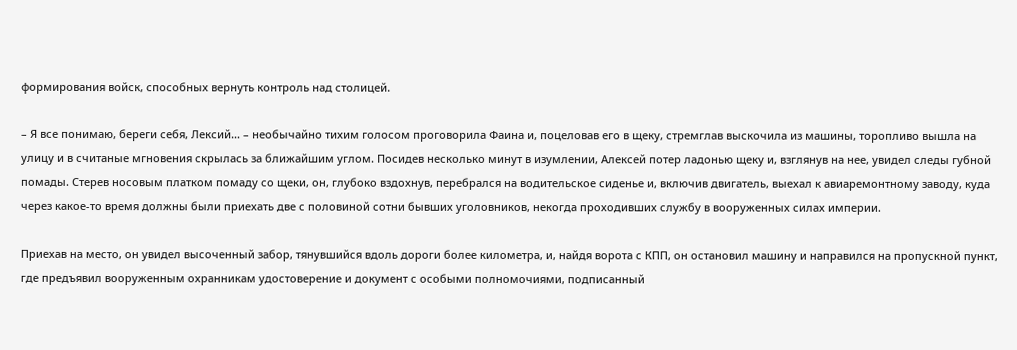формирования войск, способных вернуть контроль над столицей.

– Я все понимаю, береги себя, Лексий… – необычайно тихим голосом проговорила Фаина и, поцеловав его в щеку, стремглав выскочила из машины, торопливо вышла на улицу и в считаные мгновения скрылась за ближайшим углом. Посидев несколько минут в изумлении, Алексей потер ладонью щеку и, взглянув на нее, увидел следы губной помады. Стерев носовым платком помаду со щеки, он, глубоко вздохнув, перебрался на водительское сиденье и, включив двигатель, выехал к авиаремонтному заводу, куда через какое-то время должны были приехать две с половиной сотни бывших уголовников, некогда проходивших службу в вооруженных силах империи.

Приехав на место, он увидел высоченный забор, тянувшийся вдоль дороги более километра, и, найдя ворота с КПП, он остановил машину и направился на пропускной пункт, где предъявил вооруженным охранникам удостоверение и документ с особыми полномочиями, подписанный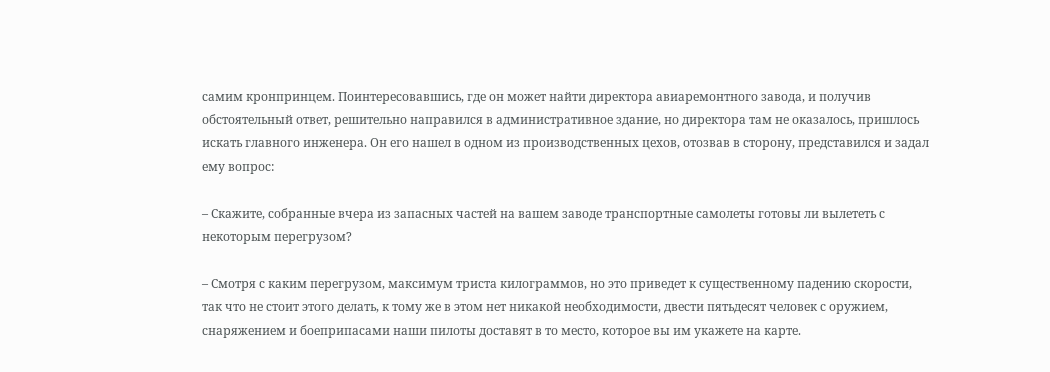самим кронпринцем. Поинтересовавшись, где он может найти директора авиаремонтного завода, и получив обстоятельный ответ, решительно направился в административное здание, но директора там не оказалось, пришлось искать главного инженера. Он его нашел в одном из производственных цехов, отозвав в сторону, представился и задал ему вопрос:

– Скажите, собранные вчера из запасных частей на вашем заводе транспортные самолеты готовы ли вылететь с некоторым перегрузом?

– Смотря с каким перегрузом, максимум триста килограммов, но это приведет к существенному падению скорости, так что не стоит этого делать, к тому же в этом нет никакой необходимости, двести пятьдесят человек с оружием, снаряжением и боеприпасами наши пилоты доставят в то место, которое вы им укажете на карте.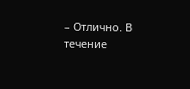– Отлично. В течение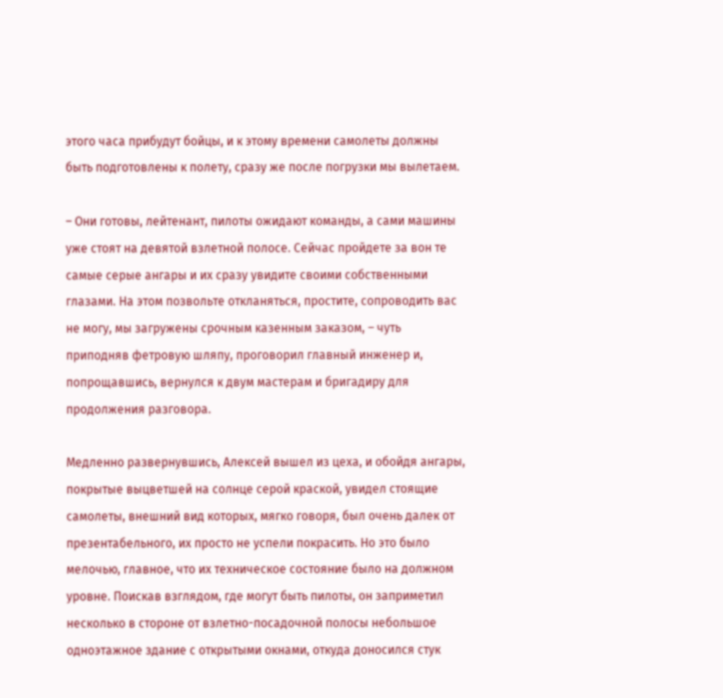этого часа прибудут бойцы, и к этому времени самолеты должны быть подготовлены к полету, сразу же после погрузки мы вылетаем.

– Они готовы, лейтенант, пилоты ожидают команды, а сами машины уже стоят на девятой взлетной полосе. Сейчас пройдете за вон те самые серые ангары и их сразу увидите своими собственными глазами. На этом позвольте откланяться, простите, сопроводить вас не могу, мы загружены срочным казенным заказом, – чуть приподняв фетровую шляпу, проговорил главный инженер и, попрощавшись, вернулся к двум мастерам и бригадиру для продолжения разговора.

Медленно развернувшись, Алексей вышел из цеха, и обойдя ангары, покрытые выцветшей на солнце серой краской, увидел стоящие самолеты, внешний вид которых, мягко говоря, был очень далек от презентабельного, их просто не успели покрасить. Но это было мелочью, главное, что их техническое состояние было на должном уровне. Поискав взглядом, где могут быть пилоты, он заприметил несколько в стороне от взлетно-посадочной полосы небольшое одноэтажное здание с открытыми окнами, откуда доносился стук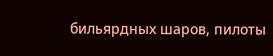бильярдных шаров, пилоты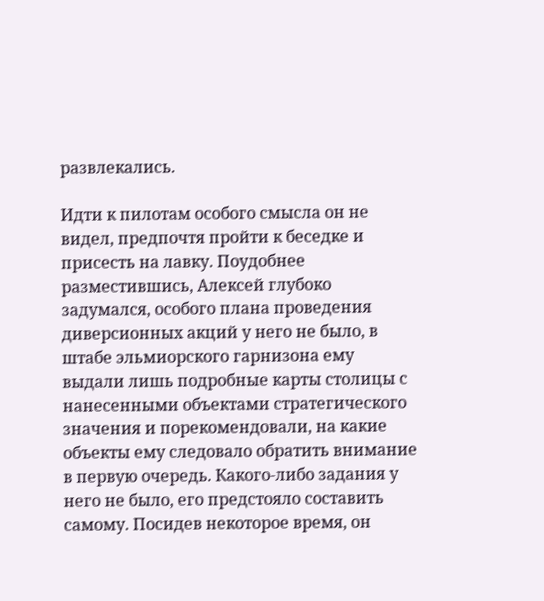развлекались.

Идти к пилотам особого смысла он не видел, предпочтя пройти к беседке и присесть на лавку. Поудобнее разместившись, Алексей глубоко задумался, особого плана проведения диверсионных акций у него не было, в штабе эльмиорского гарнизона ему выдали лишь подробные карты столицы с нанесенными объектами стратегического значения и порекомендовали, на какие объекты ему следовало обратить внимание в первую очередь. Какого-либо задания у него не было, его предстояло составить самому. Посидев некоторое время, он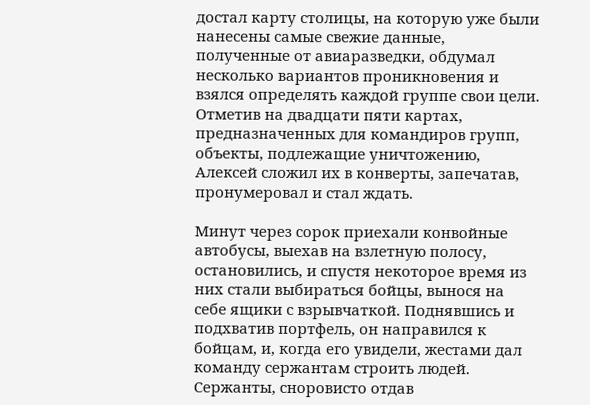достал карту столицы, на которую уже были нанесены самые свежие данные, полученные от авиаразведки, обдумал несколько вариантов проникновения и взялся определять каждой группе свои цели. Отметив на двадцати пяти картах, предназначенных для командиров групп, объекты, подлежащие уничтожению, Алексей сложил их в конверты, запечатав, пронумеровал и стал ждать.

Минут через сорок приехали конвойные автобусы, выехав на взлетную полосу, остановились, и спустя некоторое время из них стали выбираться бойцы, вынося на себе ящики с взрывчаткой. Поднявшись и подхватив портфель, он направился к бойцам, и, когда его увидели, жестами дал команду сержантам строить людей. Сержанты, сноровисто отдав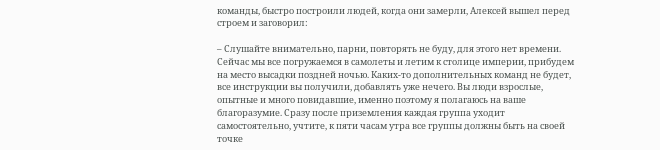команды, быстро построили людей, когда они замерли, Алексей вышел перед строем и заговорил:

– Слушайте внимательно, парни, повторять не буду, для этого нет времени. Сейчас мы все погружаемся в самолеты и летим к столице империи, прибудем на место высадки поздней ночью. Каких-то дополнительных команд не будет, все инструкции вы получили, добавлять уже нечего. Вы люди взрослые, опытные и много повидавшие, именно поэтому я полагаюсь на ваше благоразумие. Сразу после приземления каждая группа уходит самостоятельно, учтите, к пяти часам утра все группы должны быть на своей точке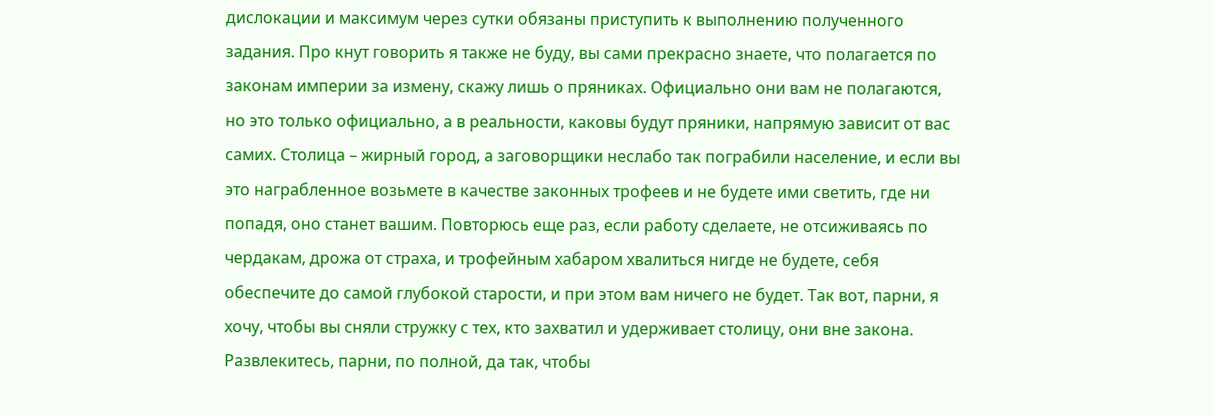дислокации и максимум через сутки обязаны приступить к выполнению полученного задания. Про кнут говорить я также не буду, вы сами прекрасно знаете, что полагается по законам империи за измену, скажу лишь о пряниках. Официально они вам не полагаются, но это только официально, а в реальности, каковы будут пряники, напрямую зависит от вас самих. Столица – жирный город, а заговорщики неслабо так пограбили население, и если вы это награбленное возьмете в качестве законных трофеев и не будете ими светить, где ни попадя, оно станет вашим. Повторюсь еще раз, если работу сделаете, не отсиживаясь по чердакам, дрожа от страха, и трофейным хабаром хвалиться нигде не будете, себя обеспечите до самой глубокой старости, и при этом вам ничего не будет. Так вот, парни, я хочу, чтобы вы сняли стружку с тех, кто захватил и удерживает столицу, они вне закона. Развлекитесь, парни, по полной, да так, чтобы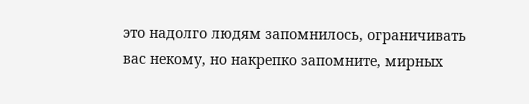это надолго людям запомнилось, ограничивать вас некому, но накрепко запомните, мирных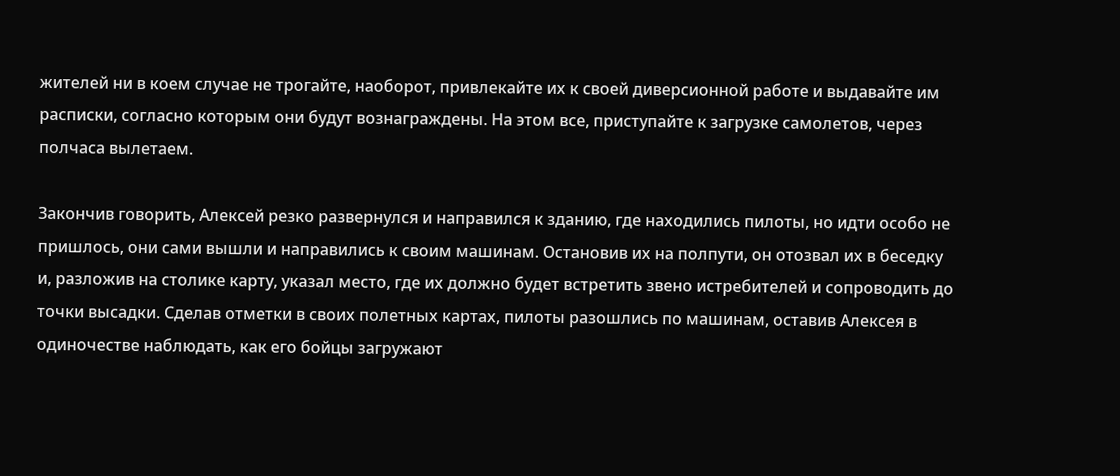жителей ни в коем случае не трогайте, наоборот, привлекайте их к своей диверсионной работе и выдавайте им расписки, согласно которым они будут вознаграждены. На этом все, приступайте к загрузке самолетов, через полчаса вылетаем.

Закончив говорить, Алексей резко развернулся и направился к зданию, где находились пилоты, но идти особо не пришлось, они сами вышли и направились к своим машинам. Остановив их на полпути, он отозвал их в беседку и, разложив на столике карту, указал место, где их должно будет встретить звено истребителей и сопроводить до точки высадки. Сделав отметки в своих полетных картах, пилоты разошлись по машинам, оставив Алексея в одиночестве наблюдать, как его бойцы загружают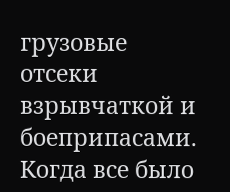грузовые отсеки взрывчаткой и боеприпасами. Когда все было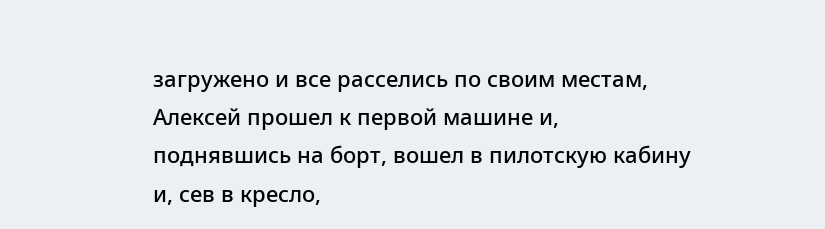загружено и все расселись по своим местам, Алексей прошел к первой машине и, поднявшись на борт, вошел в пилотскую кабину и, сев в кресло,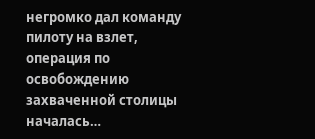негромко дал команду пилоту на взлет, операция по освобождению захваченной столицы началась…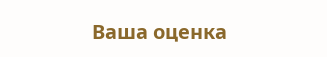Ваша оценка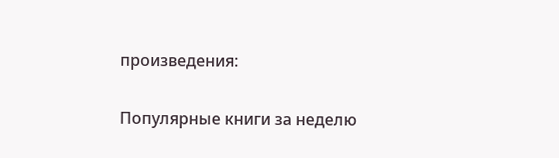произведения:

Популярные книги за неделю